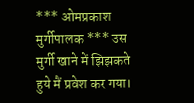*** ओमप्रकाश मुर्गीपालक *** उस मुर्गी खाने में झिझकते हुये मैं प्रवेश कर गया।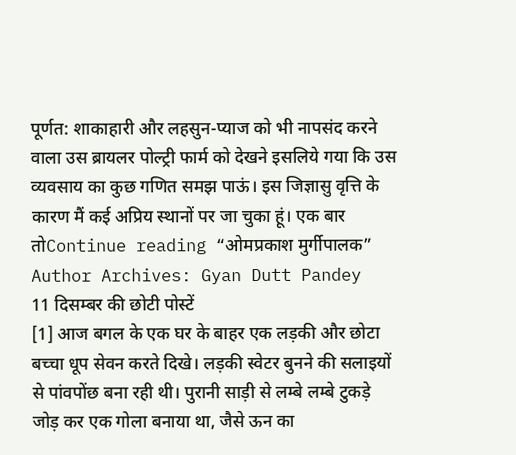पूर्णत: शाकाहारी और लहसुन-प्याज को भी नापसंद करने वाला उस ब्रायलर पोल्ट्री फार्म को देखने इसलिये गया कि उस व्यवसाय का कुछ गणित समझ पाऊं। इस जिज्ञासु वृत्ति के कारण मैं कई अप्रिय स्थानों पर जा चुका हूं। एक बार तोContinue reading “ओमप्रकाश मुर्गीपालक”
Author Archives: Gyan Dutt Pandey
11 दिसम्बर की छोटी पोस्टें
[1] आज बगल के एक घर के बाहर एक लड़की और छोटा बच्चा धूप सेवन करते दिखे। लड़की स्वेटर बुनने की सलाइयों से पांवपोंछ बना रही थी। पुरानी साड़ी से लम्बे लम्बे टुकड़े जोड़ कर एक गोला बनाया था, जैसे ऊन का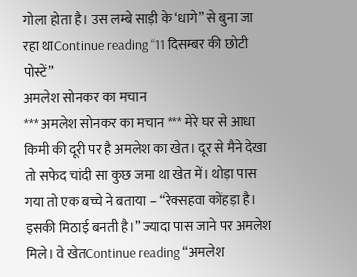गोला होता है। उस लम्बे साड़ी के ‘धागे” से बुना जा रहा थाContinue reading “11 दिसम्बर की छोटी पोस्टें”
अमलेश सोनकर का मचान
*** अमलेश सोनकर का मचान *** मेरे घर से आधा किमी की दूरी पर है अमलेश का खेत। दूर से मैने देखा तो सफेद चांदी सा कुछ जमा था खेत में। थोड़ा पास गया तो एक बच्चे ने बताया – “रेक्सहवा कोंहड़ा है। इसकी मिठाई बनती है।” ज्यादा पास जाने पर अमलेश मिले। वे खेतContinue reading “अमलेश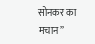सोनकर का मचान”